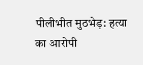पीलीभीत मुठभेड़: हत्या का आरोपी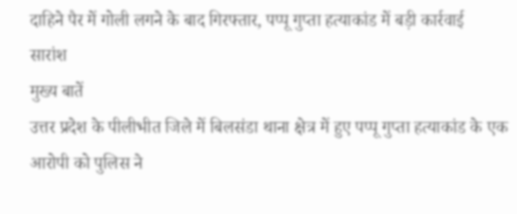दाहिने पैर में गोली लगने के बाद गिरफ्तार, पप्पू गुप्ता हत्याकांड में बड़ी कार्रवाई
सारांश
मुख्य बातें
उत्तर प्रदेश के पीलीभीत जिले में बिलसंडा थाना क्षेत्र में हुए पप्पू गुप्ता हत्याकांड के एक आरोपी को पुलिस ने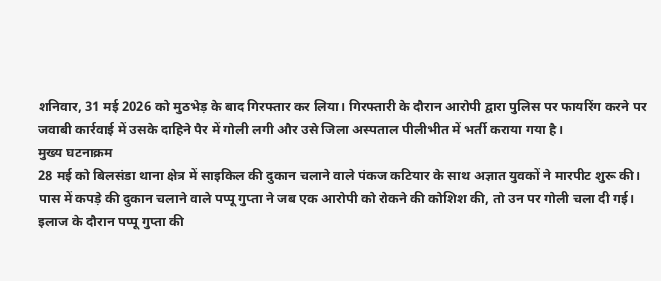शनिवार, 31 मई 2026 को मुठभेड़ के बाद गिरफ्तार कर लिया। गिरफ्तारी के दौरान आरोपी द्वारा पुलिस पर फायरिंग करने पर जवाबी कार्रवाई में उसके दाहिने पैर में गोली लगी और उसे जिला अस्पताल पीलीभीत में भर्ती कराया गया है।
मुख्य घटनाक्रम
28 मई को बिलसंडा थाना क्षेत्र में साइकिल की दुकान चलाने वाले पंकज कटियार के साथ अज्ञात युवकों ने मारपीट शुरू की। पास में कपड़े की दुकान चलाने वाले पप्पू गुप्ता ने जब एक आरोपी को रोकने की कोशिश की, तो उन पर गोली चला दी गई। इलाज के दौरान पप्पू गुप्ता की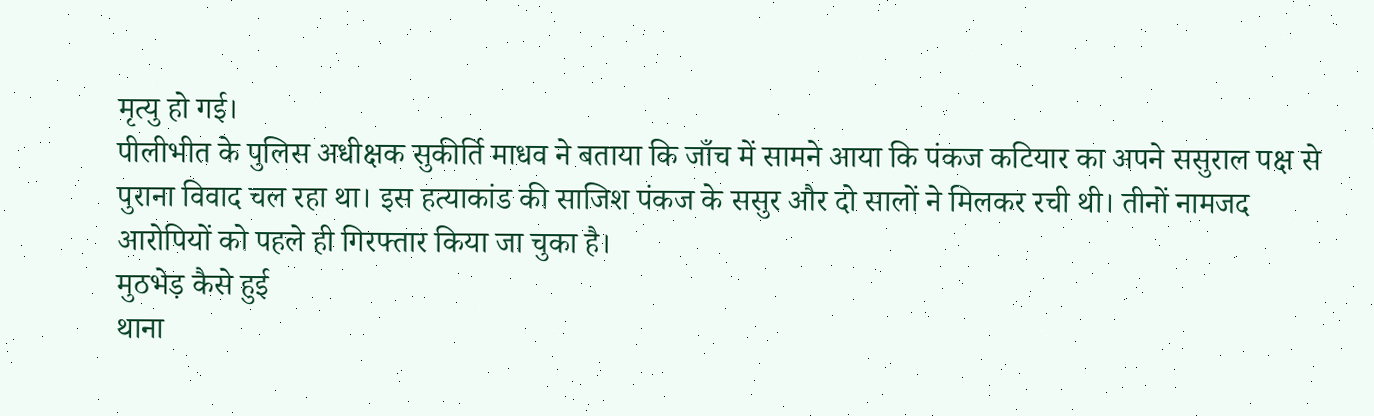मृत्यु हो गई।
पीलीभीत के पुलिस अधीक्षक सुकीर्ति माधव ने बताया कि जाँच में सामने आया कि पंकज कटियार का अपने ससुराल पक्ष से पुराना विवाद चल रहा था। इस हत्याकांड की साजिश पंकज के ससुर और दो सालों ने मिलकर रची थी। तीनों नामजद आरोपियों को पहले ही गिरफ्तार किया जा चुका है।
मुठभेड़ कैसे हुई
थाना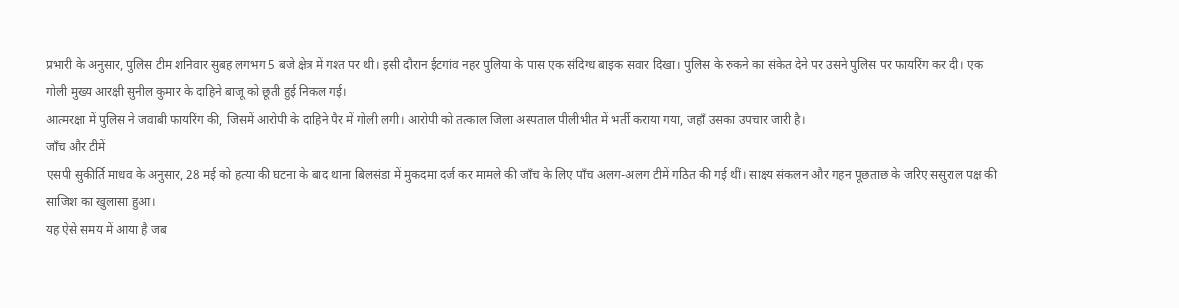प्रभारी के अनुसार, पुलिस टीम शनिवार सुबह लगभग 5 बजे क्षेत्र में गश्त पर थी। इसी दौरान ईटगांव नहर पुलिया के पास एक संदिग्ध बाइक सवार दिखा। पुलिस के रुकने का संकेत देने पर उसने पुलिस पर फायरिंग कर दी। एक गोली मुख्य आरक्षी सुनील कुमार के दाहिने बाजू को छूती हुई निकल गई।
आत्मरक्षा में पुलिस ने जवाबी फायरिंग की, जिसमें आरोपी के दाहिने पैर में गोली लगी। आरोपी को तत्काल जिला अस्पताल पीलीभीत में भर्ती कराया गया, जहाँ उसका उपचार जारी है।
जाँच और टीमें
एसपी सुकीर्ति माधव के अनुसार, 28 मई को हत्या की घटना के बाद थाना बिलसंडा में मुकदमा दर्ज कर मामले की जाँच के लिए पाँच अलग-अलग टीमें गठित की गई थीं। साक्ष्य संकलन और गहन पूछताछ के जरिए ससुराल पक्ष की साजिश का खुलासा हुआ।
यह ऐसे समय में आया है जब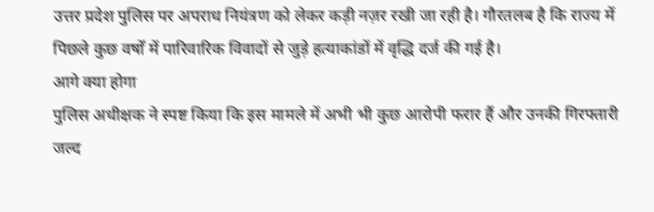उत्तर प्रदेश पुलिस पर अपराध नियंत्रण को लेकर कड़ी नज़र रखी जा रही है। गौरतलब है कि राज्य में पिछले कुछ वर्षों में पारिवारिक विवादों से जुड़े हत्याकांडों में वृद्धि दर्ज की गई है।
आगे क्या होगा
पुलिस अधीक्षक ने स्पष्ट किया कि इस मामले में अभी भी कुछ आरोपी फरार हैं और उनकी गिरफ्तारी जल्द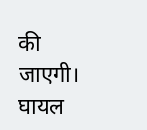की जाएगी। घायल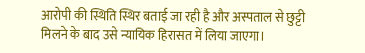आरोपी की स्थिति स्थिर बताई जा रही है और अस्पताल से छुट्टी मिलने के बाद उसे न्यायिक हिरासत में लिया जाएगा।